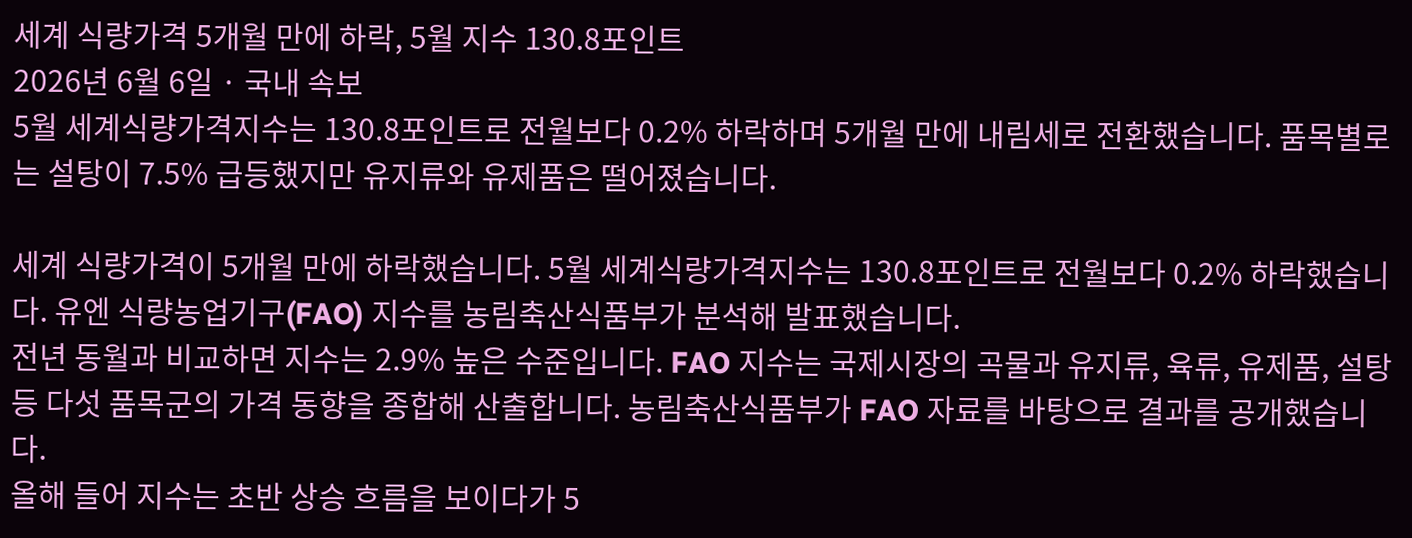세계 식량가격 5개월 만에 하락, 5월 지수 130.8포인트
2026년 6월 6일 · 국내 속보
5월 세계식량가격지수는 130.8포인트로 전월보다 0.2% 하락하며 5개월 만에 내림세로 전환했습니다. 품목별로는 설탕이 7.5% 급등했지만 유지류와 유제품은 떨어졌습니다.

세계 식량가격이 5개월 만에 하락했습니다. 5월 세계식량가격지수는 130.8포인트로 전월보다 0.2% 하락했습니다. 유엔 식량농업기구(FAO) 지수를 농림축산식품부가 분석해 발표했습니다.
전년 동월과 비교하면 지수는 2.9% 높은 수준입니다. FAO 지수는 국제시장의 곡물과 유지류, 육류, 유제품, 설탕 등 다섯 품목군의 가격 동향을 종합해 산출합니다. 농림축산식품부가 FAO 자료를 바탕으로 결과를 공개했습니다.
올해 들어 지수는 초반 상승 흐름을 보이다가 5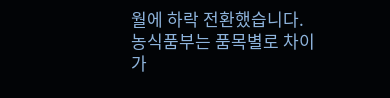월에 하락 전환했습니다. 농식품부는 품목별로 차이가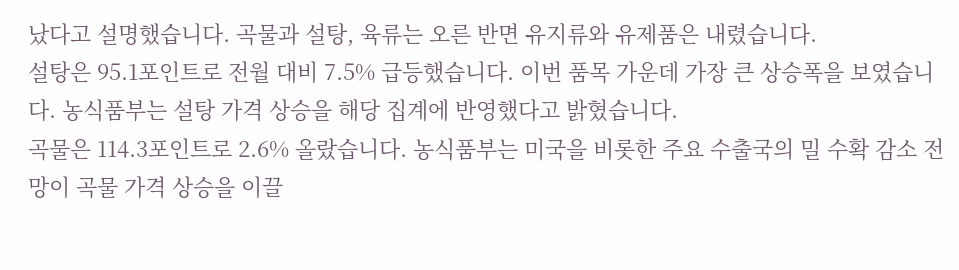났다고 설명했습니다. 곡물과 설탕, 육류는 오른 반면 유지류와 유제품은 내렸습니다.
설탕은 95.1포인트로 전월 대비 7.5% 급등했습니다. 이번 품목 가운데 가장 큰 상승폭을 보였습니다. 농식품부는 설탕 가격 상승을 해당 집계에 반영했다고 밝혔습니다.
곡물은 114.3포인트로 2.6% 올랐습니다. 농식품부는 미국을 비롯한 주요 수출국의 밀 수확 감소 전망이 곡물 가격 상승을 이끌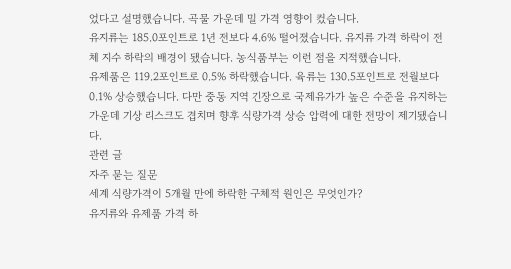었다고 설명했습니다. 곡물 가운데 밀 가격 영향이 컸습니다.
유지류는 185.0포인트로 1년 전보다 4.6% 떨어졌습니다. 유지류 가격 하락이 전체 지수 하락의 배경이 됐습니다. 농식품부는 이런 점을 지적했습니다.
유제품은 119.2포인트로 0.5% 하락했습니다. 육류는 130.5포인트로 전월보다 0.1% 상승했습니다. 다만 중동 지역 긴장으로 국제유가가 높은 수준을 유지하는 가운데 기상 리스크도 겹치며 향후 식량가격 상승 압력에 대한 전망이 제기됐습니다.
관련 글
자주 묻는 질문
세계 식량가격이 5개월 만에 하락한 구체적 원인은 무엇인가?
유지류와 유제품 가격 하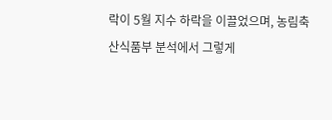락이 5월 지수 하락을 이끌었으며, 농림축산식품부 분석에서 그렇게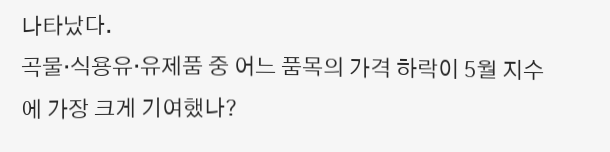나타났다.
곡물·식용유·유제품 중 어느 품목의 가격 하락이 5월 지수에 가장 크게 기여했나?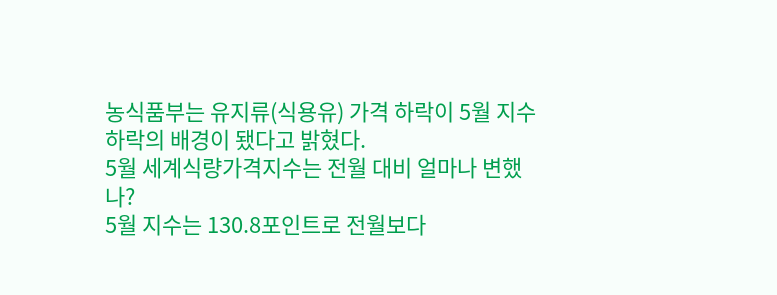농식품부는 유지류(식용유) 가격 하락이 5월 지수 하락의 배경이 됐다고 밝혔다.
5월 세계식량가격지수는 전월 대비 얼마나 변했나?
5월 지수는 130.8포인트로 전월보다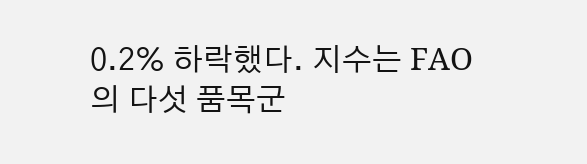0.2% 하락했다. 지수는 FAO의 다섯 품목군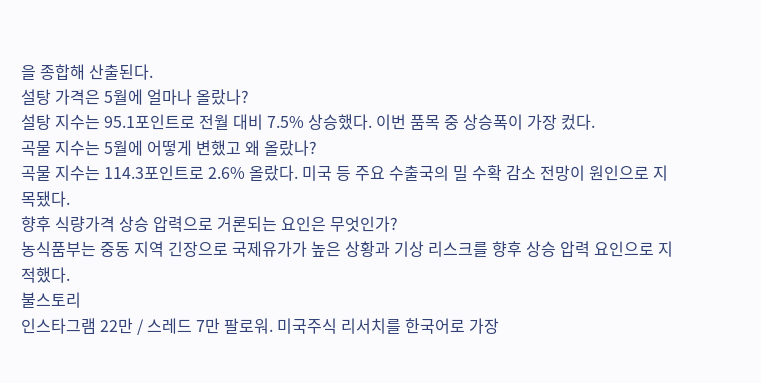을 종합해 산출된다.
설탕 가격은 5월에 얼마나 올랐나?
설탕 지수는 95.1포인트로 전월 대비 7.5% 상승했다. 이번 품목 중 상승폭이 가장 컸다.
곡물 지수는 5월에 어떻게 변했고 왜 올랐나?
곡물 지수는 114.3포인트로 2.6% 올랐다. 미국 등 주요 수출국의 밀 수확 감소 전망이 원인으로 지목됐다.
향후 식량가격 상승 압력으로 거론되는 요인은 무엇인가?
농식품부는 중동 지역 긴장으로 국제유가가 높은 상황과 기상 리스크를 향후 상승 압력 요인으로 지적했다.
불스토리
인스타그램 22만 / 스레드 7만 팔로워. 미국주식 리서치를 한국어로 가장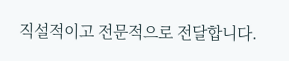직설적이고 전문적으로 전달합니다.